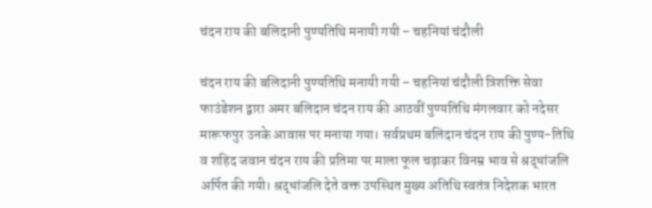चंदन राय की बलिदानी पुण्यतिथि मनायी गयी – चहनियां चंदौली

चंदन राय की बलिदानी पुण्यतिथि मनायी गयी – चहनियां चंदौली त्रिशक्ति सेवा फाउंडेशन द्वारा अमर बलिदान चंदन राय की आठवीं पुण्यतिथि मंगलवार को नदेसर मारूफपुर उनके आवास पर मनाया गया। सर्वप्रथम बलिदान चंदन राय की पुण्य-तिथि व शहिद जवान चंदन राय की प्रतिमा पर माला फूल चढ़ाकर विनम्र भाव से श्रद्धांजलि अर्पित की गयी। श्रद्धांजलि देते वक्त उपस्थित मुख्य अतिथि स्वतंत्र निदेशक भारत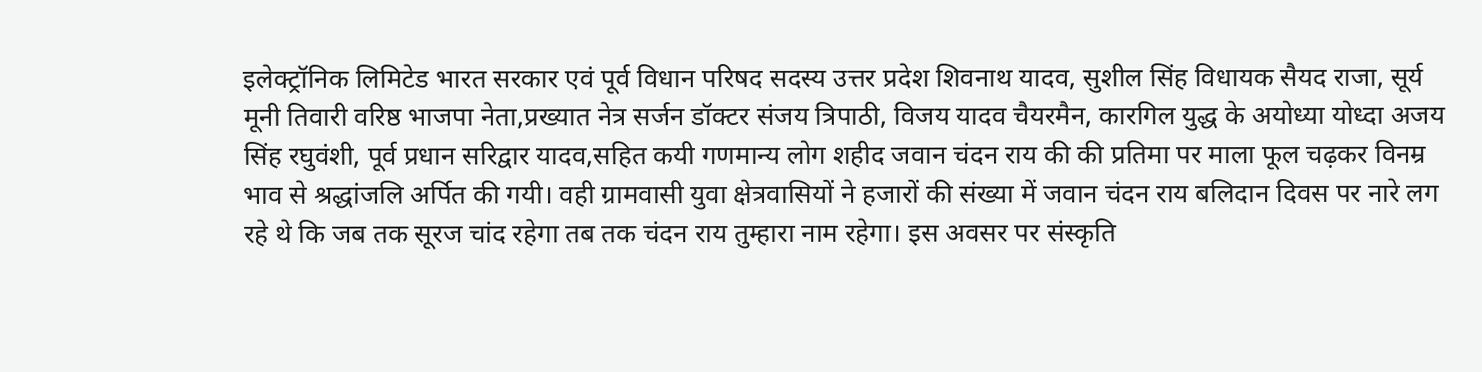इलेक्ट्रॉनिक लिमिटेड भारत सरकार एवं पूर्व विधान परिषद सदस्य उत्तर प्रदेश शिवनाथ यादव, सुशील सिंह विधायक सैयद राजा, सूर्य मूनी तिवारी वरिष्ठ भाजपा नेता,प्रख्यात नेत्र सर्जन डॉक्टर संजय त्रिपाठी, विजय यादव चैयरमैन, कारगिल युद्ध के अयोध्या योध्दा अजय सिंह रघुवंशी, पूर्व प्रधान सरिद्वार यादव,सहित कयी गणमान्य लोग शहीद जवान चंदन राय की की प्रतिमा पर माला फूल चढ़कर विनम्र भाव से श्रद्धांजलि अर्पित की गयी। वही ग्रामवासी युवा क्षेत्रवासियों ने हजारों की संख्या में जवान चंदन राय बलिदान दिवस पर नारे लग रहे थे कि जब तक सूरज चांद रहेगा तब तक चंदन राय तुम्हारा नाम रहेगा। इस अवसर पर संस्कृति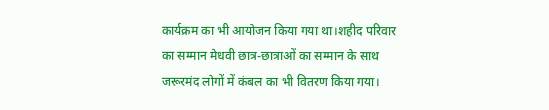कार्यक्रम का भी आयोजन किया गया था।शहीद परिवार का सम्मान मेधवी छात्र-छात्राओं का सम्मान के साथ जरूरमंद लोगों में कंबल का भी वितरण किया गया।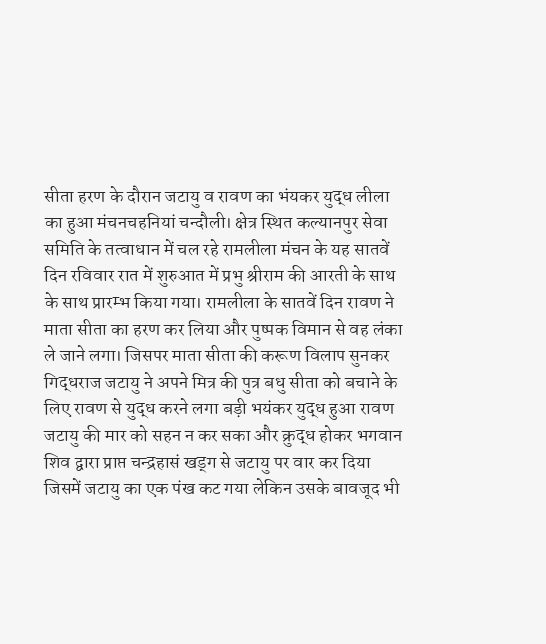सीता हरण के दौरान जटायु व रावण का भंयकर युद्ध लीला का हुआ मंचनचहनियां चन्दौली। क्षेत्र स्थित कल्यानपुर सेवा समिति के तत्वाधान में चल रहे रामलीला मंचन के यह सातवें दिन रविवार रात में शुरुआत में प्रभु श्रीराम की आरती के साथ के साथ प्रारम्भ किया गया। रामलीला के सातवें दिन रावण ने माता सीता का हरण कर लिया और पुष्पक विमान से वह लंका ले जाने लगा। जिसपर माता सीता की करूण विलाप सुनकर गिद्धराज जटायु ने अपने मित्र की पुत्र बधु सीता को बचाने के लिए रावण से युद्ध करने लगा बड़ी भयंकर युद्ध हुआ रावण जटायु की मार को सहन न कर सका और क्रुद्ध होकर भगवान शिव द्वारा प्राप्त चन्द्रहासं खड्ग से जटायु पर वार कर दिया जिसमें जटायु का एक पंख कट गया लेकिन उसके बावजूद भी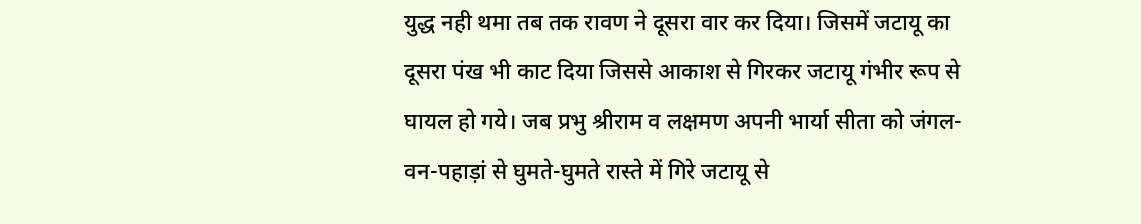युद्ध नही थमा तब तक रावण ने दूसरा वार कर दिया। जिसमें जटायू का दूसरा पंख भी काट दिया जिससे आकाश से गिरकर जटायू गंभीर रूप से घायल हो गये। जब प्रभु श्रीराम व लक्षमण अपनी भार्या सीता को जंगल-वन-पहाड़ां से घुमते-घुमते रास्ते में गिरे जटायू से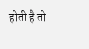होती है तो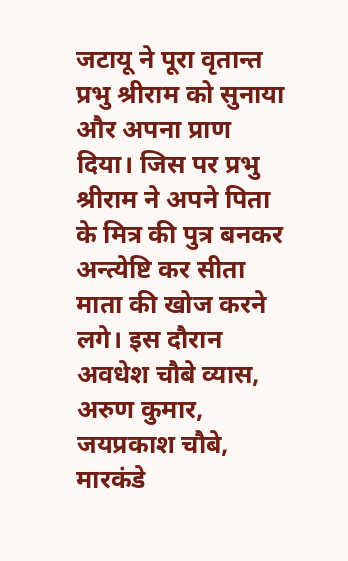जटायू ने पूरा वृतान्त प्रभु श्रीराम को सुनाया और अपना प्राण दिया। जिस पर प्रभु श्रीराम ने अपने पिता के मित्र की पुत्र बनकर अन्त्येष्टि कर सीता माता की खोज करने लगे। इस दौरान अवधेश चौबे व्यास, अरुण कुमार, जयप्रकाश चौबे, मारकंडे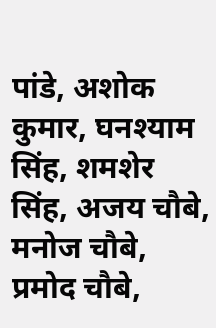पांडे, अशोक कुमार, घनश्याम सिंह, शमशेर सिंह, अजय चौबे, मनोज चौबे, प्रमोद चौबे,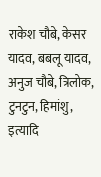राकेश चौबे, केसर यादव, बबलू यादव, अनुज चौबे, त्रिलोक, टुनटुन, हिमांशु, इत्यादि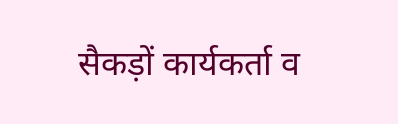सैकड़ों कार्यकर्ता व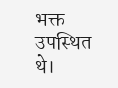भक्त उपस्थित थे।